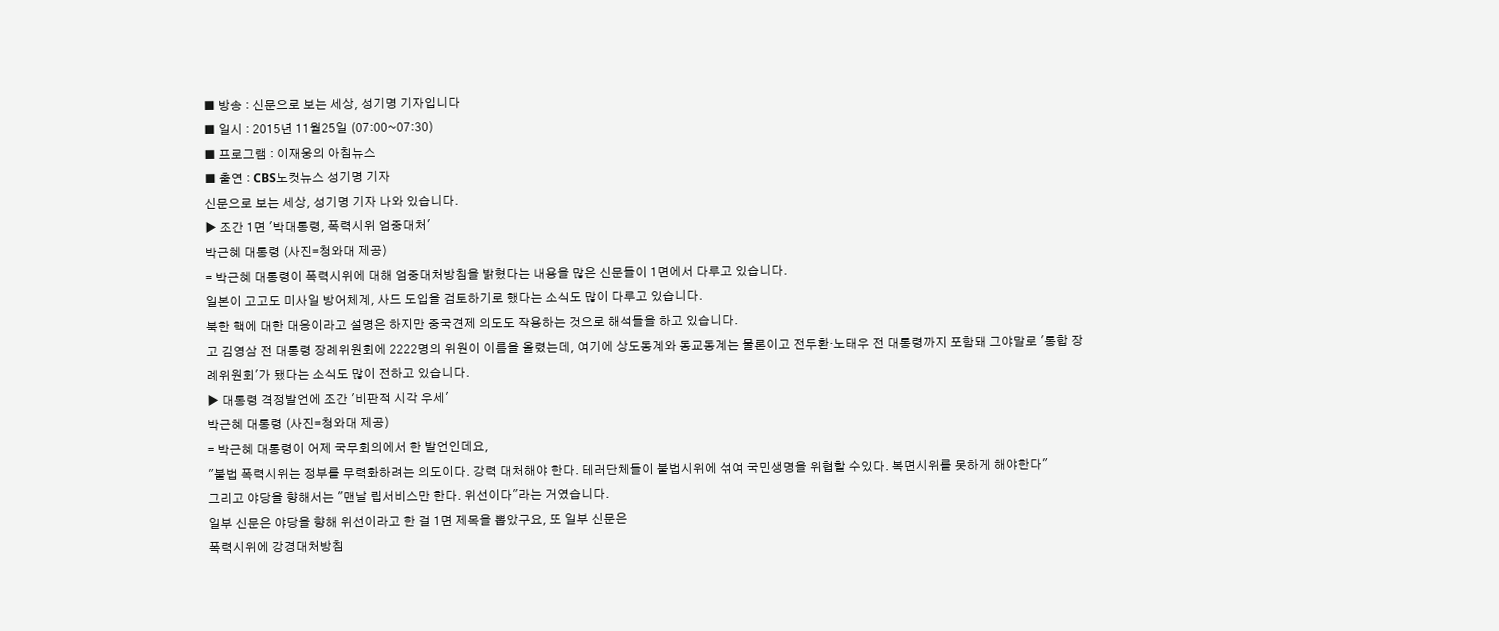■ 방송 : 신문으로 보는 세상, 성기명 기자입니다
■ 일시 : 2015년 11월25일 (07:00~07:30)
■ 프로그램 : 이재웅의 아침뉴스
■ 출연 : CBS노컷뉴스 성기명 기자
신문으로 보는 세상, 성기명 기자 나와 있습니다.
▶ 조간 1면 '박대통령, 폭력시위 엄중대처'
박근혜 대통령 (사진=청와대 제공)
= 박근혜 대통령이 폭력시위에 대해 엄중대처방침을 밝혔다는 내용을 많은 신문들이 1면에서 다루고 있습니다.
일본이 고고도 미사일 방어체계, 사드 도입을 검토하기로 했다는 소식도 많이 다루고 있습니다.
북한 핵에 대한 대응이라고 설명은 하지만 중국견제 의도도 작용하는 것으로 해석들을 하고 있습니다.
고 김영삼 전 대통령 장례위원회에 2222명의 위원이 이름을 올렸는데, 여기에 상도동계와 동교동계는 물론이고 전두환·노태우 전 대통령까지 포함돼 그야말로 '통합 장례위원회'가 됐다는 소식도 많이 전하고 있습니다.
▶ 대통령 격정발언에 조간 '비판적 시각 우세'
박근혜 대통령 (사진=청와대 제공)
= 박근혜 대통령이 어제 국무회의에서 한 발언인데요,
"불법 폭력시위는 정부를 무력화하려는 의도이다. 강력 대처해야 한다. 테러단체들이 불법시위에 섞여 국민생명을 위협할 수있다. 복면시위를 못하게 해야한다"
그리고 야당을 향해서는 "맨날 립서비스만 한다. 위선이다"라는 거였습니다.
일부 신문은 야당을 향해 위선이라고 한 걸 1면 제목을 뽑았구요, 또 일부 신문은
폭력시위에 강경대처방침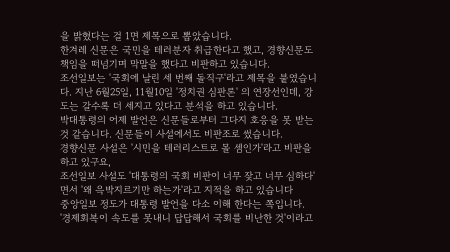을 밝혔다는 걸 1면 제목으로 뽑았습니다.
한겨레 신문은 국민을 테러분자 취급한다고 했고, 경향신문도 책임을 떠넘기며 막말을 했다고 비판하고 있습니다.
조선일보는 '국회에 날린 세 번째 돌직구'라고 제목을 붙였습니다. 지난 6월25일, 11월10일 '정치권 심판론' 의 연장선인데, 강도는 갈수록 더 세지고 있다고 분석을 하고 있습니다.
박대통령의 어제 발언은 신문들로부터 그다지 호응을 못 받는 것 같습니다. 신문들이 사설에서도 비판조로 썼습니다.
경향신문 사설은 '시민을 테러리스트로 몰 셈인가'라고 비판을 하고 있구요,
조선일보 사설도 '대통령의 국회 비판이 너무 잦고 너무 심하다'면서 '왜 윽박지르기만 하는가'라고 지적을 하고 있습니다
중앙일보 정도가 대통령 발언을 다소 이해 한다는 쪽입니다.
'경제회복이 속도를 못내니 답답해서 국회를 비난한 것'이라고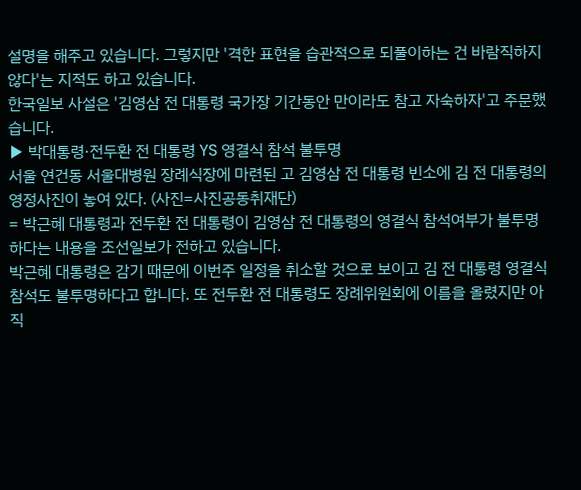설명을 해주고 있습니다. 그렇지만 '격한 표현을 습관적으로 되풀이하는 건 바람직하지 않다'는 지적도 하고 있습니다.
한국일보 사설은 '김영삼 전 대통령 국가장 기간동안 만이라도 참고 자숙하자'고 주문했습니다.
▶ 박대통령·전두환 전 대통령 YS 영결식 참석 불투명
서울 연건동 서울대병원 장례식장에 마련된 고 김영삼 전 대통령 빈소에 김 전 대통령의 영정사진이 놓여 있다. (사진=사진공동취재단)
= 박근혜 대통령과 전두환 전 대통령이 김영삼 전 대통령의 영결식 참석여부가 불투명하다는 내용을 조선일보가 전하고 있습니다.
박근혜 대통령은 감기 때문에 이번주 일정을 취소할 것으로 보이고 김 전 대통령 영결식 참석도 불투명하다고 합니다. 또 전두환 전 대통령도 장례위원회에 이름을 올렸지만 아직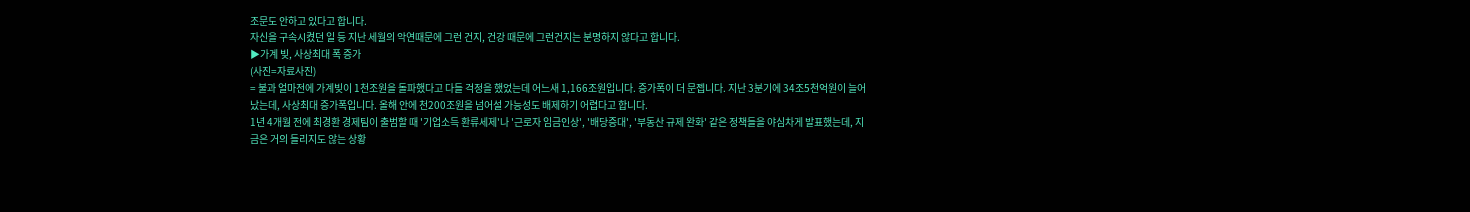조문도 안하고 있다고 합니다.
자신을 구속시켰던 일 등 지난 세월의 악연때문에 그런 건지, 건강 때문에 그런건지는 분명하지 않다고 합니다.
▶가계 빚, 사상최대 폭 증가
(사진=자료사진)
= 불과 얼마전에 가계빚이 1천조원을 돌파했다고 다들 걱정을 했었는데 어느새 1,166조원입니다. 증가폭이 더 문젭니다. 지난 3분기에 34조5천억원이 늘어났는데, 사상최대 증가폭입니다. 올해 안에 천200조원을 넘어설 가능성도 배제하기 어렵다고 합니다.
1년 4개월 전에 최경환 경제팀이 출범할 때 '기업소득 환류세제'나 '근로자 임금인상', '배당증대', '부동산 규제 완화' 같은 정책들을 야심차게 발표했는데, 지금은 거의 들리지도 않는 상황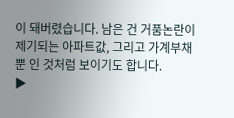이 돼버렸습니다. 남은 건 거품논란이 제기되는 아파트값, 그리고 가계부채뿐 인 것처럼 보이기도 합니다.
▶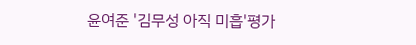윤여준 '김무성 아직 미흡'평가